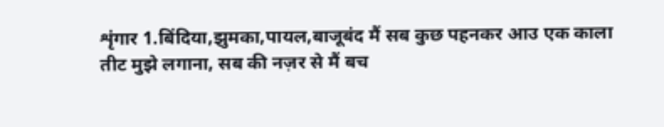शृंगार 1.बिंदिया,झुमका,पायल,बाजूबंद मैं सब कुछ पहनकर आउ एक काला तीट मुझे लगाना, सब की नज़र से मैं बच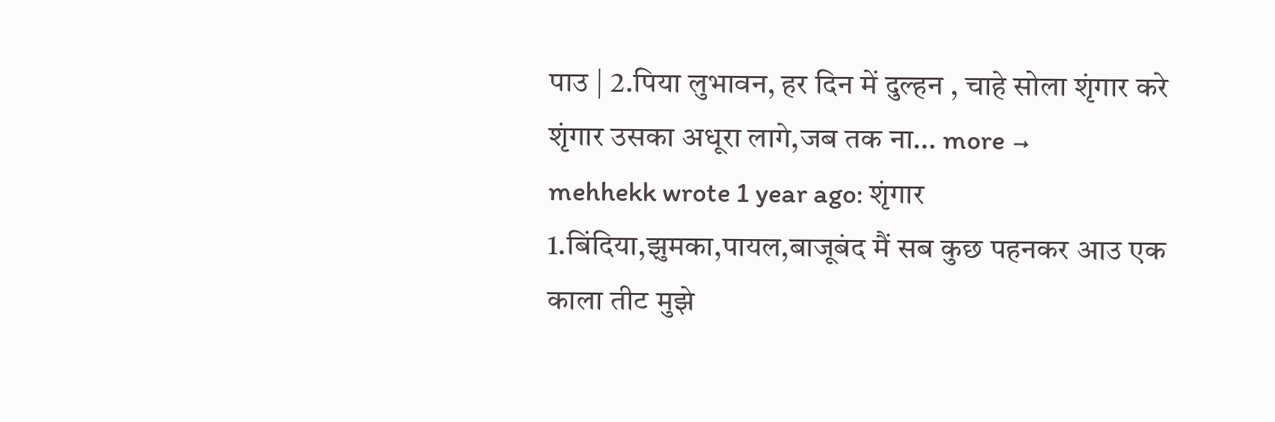पाउ | 2.पिया लुभावन, हर दिन में दुल्हन , चाहे सोला शृंगार करे शृंगार उसका अधूरा लागे,जब तक ना… more →
mehhekk wrote 1 year ago: शृंगार 1.बिंदिया,झुमका,पायल,बाजूबंद मैं सब कुछ पहनकर आउ एक काला तीट मुझे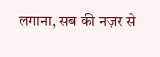लगाना, सब की नज़र से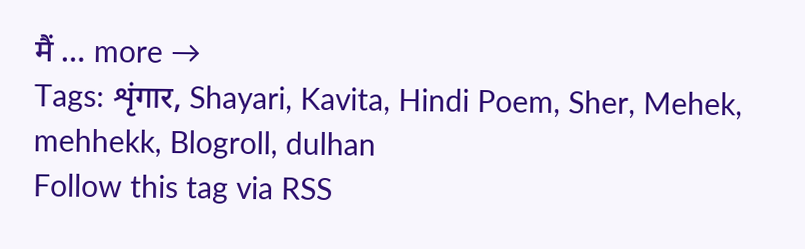मैं … more →
Tags: शृंगार, Shayari, Kavita, Hindi Poem, Sher, Mehek, mehhekk, Blogroll, dulhan
Follow this tag via RSS